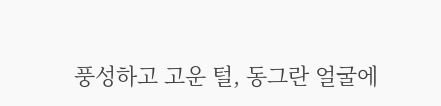풍성하고 고운 털, 동그란 얼굴에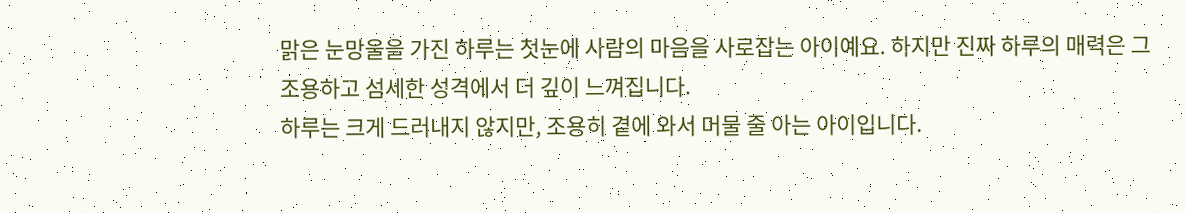맑은 눈망울을 가진 하루는 첫눈에 사람의 마음을 사로잡는 아이예요. 하지만 진짜 하루의 매력은 그 조용하고 섬세한 성격에서 더 깊이 느껴집니다.
하루는 크게 드러내지 않지만, 조용히 곁에 와서 머물 줄 아는 아이입니다.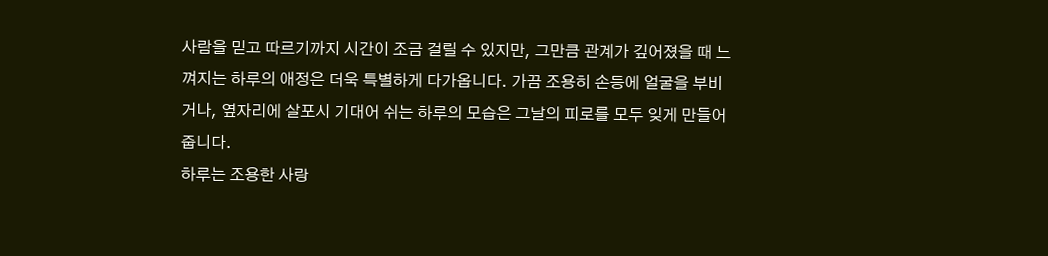사람을 믿고 따르기까지 시간이 조금 걸릴 수 있지만, 그만큼 관계가 깊어졌을 때 느껴지는 하루의 애정은 더욱 특별하게 다가옵니다. 가끔 조용히 손등에 얼굴을 부비거나, 옆자리에 살포시 기대어 쉬는 하루의 모습은 그날의 피로를 모두 잊게 만들어줍니다.
하루는 조용한 사랑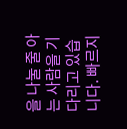을 나눌 줄 아는 사람을 기다리고 있습니다. 빠르지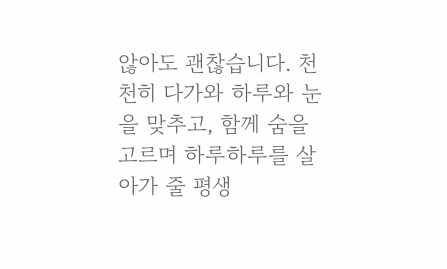않아도 괜찮습니다. 천천히 다가와 하루와 눈을 맞추고, 함께 숨을 고르며 하루하루를 살아가 줄 평생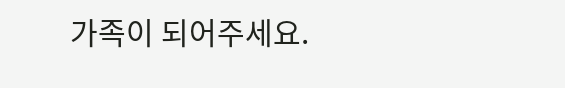가족이 되어주세요.